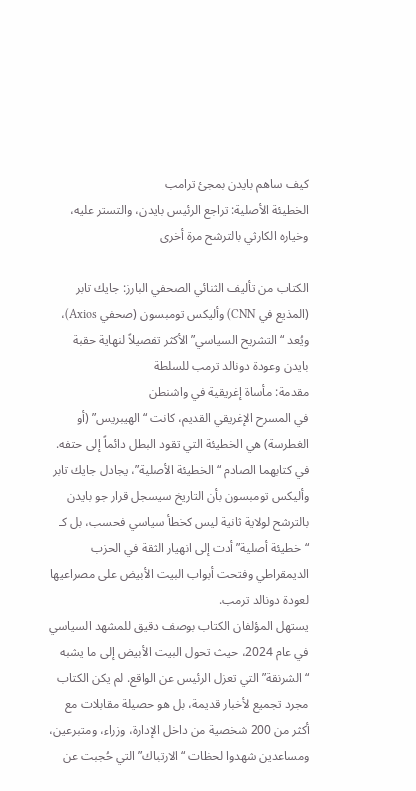كيف ساهم بايدن بمجئ ترامب
الخطيئة الأصلية: تراجع الرئيس بايدن، والتستر عليه، وخياره الكارثي بالترشح مرة أخرى

الكتاب من تأليف الثنائي الصحفي البارز: جايك تابر (المذيع في CNN) وأليكس تومبسون (صحفي Axios)، ويُعد “التشريح السياسي” الأكثر تفصيلاً لنهاية حقبة بايدن وعودة دونالد ترمب للسلطة
مقدمة: مأساة إغريقية في واشنطن
في المسرح الإغريقي القديم، كانت “الهيبريس” (أو الغطرسة) هي الخطيئة التي تقود البطل دائماً إلى حتفه. في كتابهما الصادم “الخطيئة الأصلية”، يجادل جايك تابر وأليكس تومبسون بأن التاريخ سيسجل قرار جو بايدن بالترشح لولاية ثانية ليس كخطأ سياسي فحسب، بل كـ “خطيئة أصلية” أدت إلى انهيار الثقة في الحزب الديمقراطي وفتحت أبواب البيت الأبيض على مصراعيها لعودة دونالد ترمب.
يستهل المؤلفان الكتاب بوصف دقيق للمشهد السياسي في عام 2024، حيث تحول البيت الأبيض إلى ما يشبه “الشرنقة” التي تعزل الرئيس عن الواقع. لم يكن الكتاب مجرد تجميع لأخبار قديمة، بل هو حصيلة مقابلات مع أكثر من 200 شخصية من داخل الإدارة، وزراء، ومتبرعين، ومساعدين شهدوا لحظات “الارتباك” التي حُجبت عن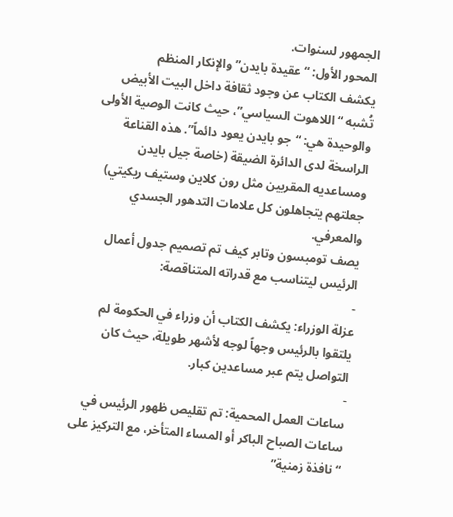الجمهور لسنوات.
المحور الأول: “عقيدة بايدن” والإنكار المنظم
يكشف الكتاب عن وجود ثقافة داخل البيت الأبيض تُشبه “اللاهوت السياسي”، حيث كانت الوصية الأولى والوحيدة هي: “جو بايدن يعود دائماً”. هذه القناعة الراسخة لدى الدائرة الضيقة (خاصة جيل بايدن ومساعديه المقربين مثل رون كلاين وستيف ريكيتي) جعلتهم يتجاهلون كل علامات التدهور الجسدي والمعرفي.
يصف تومبسون وتابر كيف تم تصميم جدول أعمال الرئيس ليتناسب مع قدراته المتناقصة:
-
عزلة الوزراء: يكشف الكتاب أن وزراء في الحكومة لم يلتقوا بالرئيس وجهاً لوجه لأشهر طويلة، حيث كان التواصل يتم عبر مساعدين كبار.
-
ساعات العمل المحمية: تم تقليص ظهور الرئيس في ساعات الصباح الباكر أو المساء المتأخر، مع التركيز على “نافذة زمنية”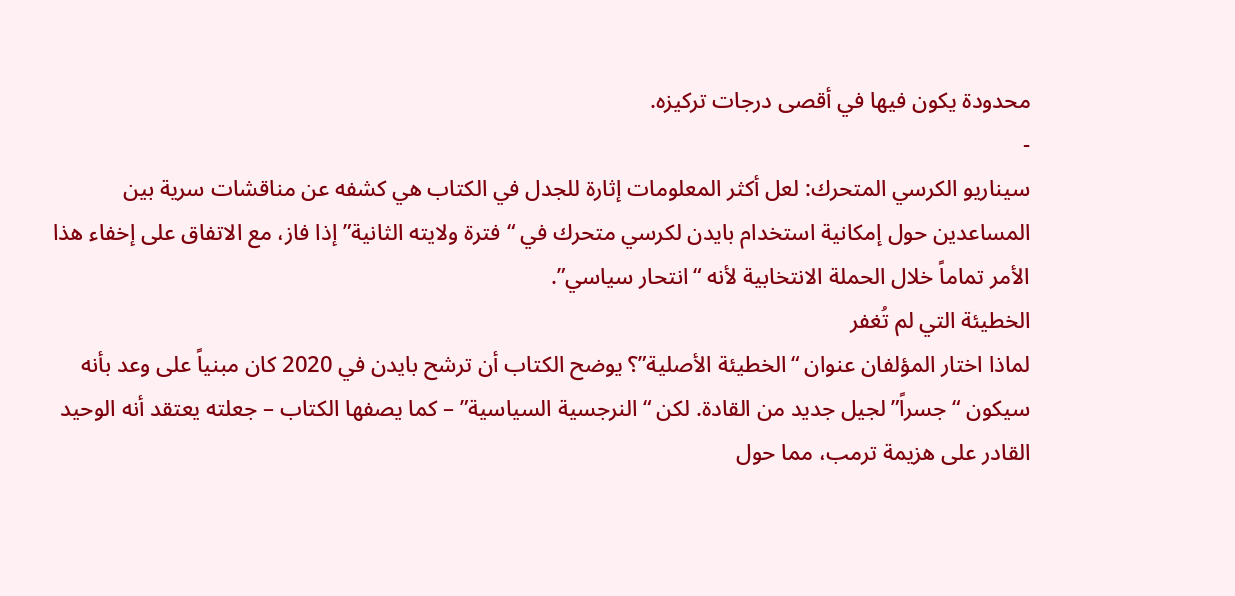محدودة يكون فيها في أقصى درجات تركيزه.
-
سيناريو الكرسي المتحرك: لعل أكثر المعلومات إثارة للجدل في الكتاب هي كشفه عن مناقشات سرية بين المساعدين حول إمكانية استخدام بايدن لكرسي متحرك في “فترة ولايته الثانية” إذا فاز، مع الاتفاق على إخفاء هذا الأمر تماماً خلال الحملة الانتخابية لأنه “انتحار سياسي”.
الخطيئة التي لم تُغفر
لماذا اختار المؤلفان عنوان “الخطيئة الأصلية”؟ يوضح الكتاب أن ترشح بايدن في 2020 كان مبنياً على وعد بأنه سيكون “جسراً” لجيل جديد من القادة. لكن “النرجسية السياسية” – كما يصفها الكتاب – جعلته يعتقد أنه الوحيد القادر على هزيمة ترمب، مما حول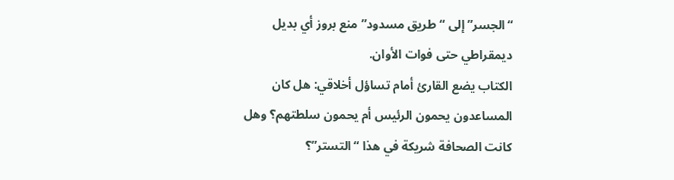“الجسر” إلى “طريق مسدود” منع بروز أي بديل ديمقراطي حتى فوات الأوان.
الكتاب يضع القارئ أمام تساؤل أخلاقي: هل كان المساعدون يحمون الرئيس أم يحمون سلطتهم؟ وهل كانت الصحافة شريكة في هذا “التستر”؟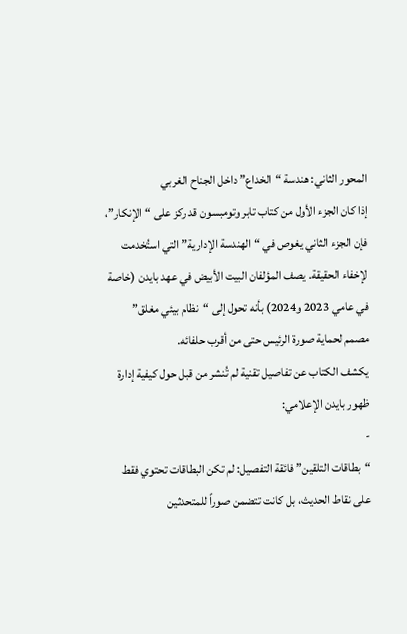المحور الثاني: هندسة “الخداع” داخل الجناح الغربي
إذا كان الجزء الأول من كتاب تابر وتومبسون قد ركز على “الإنكار”، فإن الجزء الثاني يغوص في “الهندسة الإدارية” التي استُخدمت لإخفاء الحقيقة. يصف المؤلفان البيت الأبيض في عهد بايدن (خاصة في عامي 2023 و2024) بأنه تحول إلى “نظام بيئي مغلق” مصمم لحماية صورة الرئيس حتى من أقرب حلفائه.
يكشف الكتاب عن تفاصيل تقنية لم تُنشر من قبل حول كيفية إدارة ظهور بايدن الإعلامي:
-
“بطاقات التلقين” فائقة التفصيل: لم تكن البطاقات تحتوي فقط على نقاط الحديث، بل كانت تتضمن صوراً للمتحدثين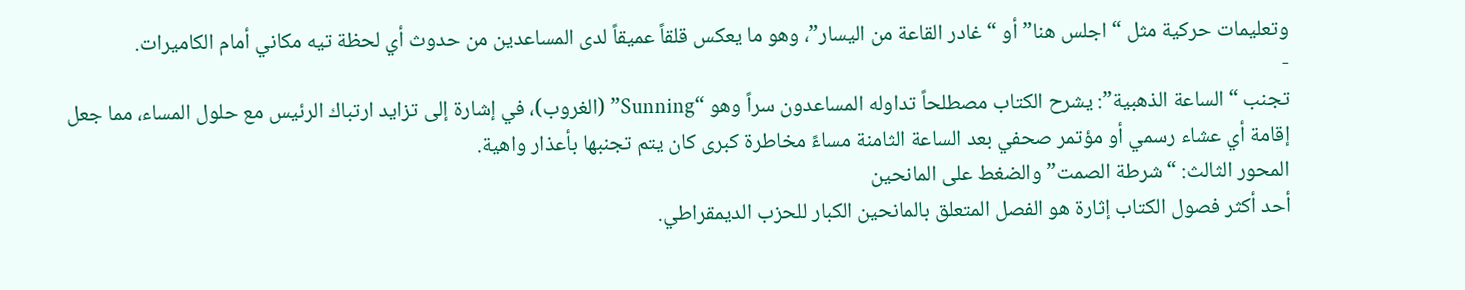وتعليمات حركية مثل “اجلس هنا” أو “غادر القاعة من اليسار”، وهو ما يعكس قلقاً عميقاً لدى المساعدين من حدوث أي لحظة تيه مكاني أمام الكاميرات.
-
تجنب “الساعة الذهبية”: يشرح الكتاب مصطلحاً تداوله المساعدون سراً وهو “Sunning” (الغروب)، في إشارة إلى تزايد ارتباك الرئيس مع حلول المساء، مما جعل إقامة أي عشاء رسمي أو مؤتمر صحفي بعد الساعة الثامنة مساءً مخاطرة كبرى كان يتم تجنبها بأعذار واهية.
المحور الثالث: “شرطة الصمت” والضغط على المانحين
أحد أكثر فصول الكتاب إثارة هو الفصل المتعلق بالمانحين الكبار للحزب الديمقراطي.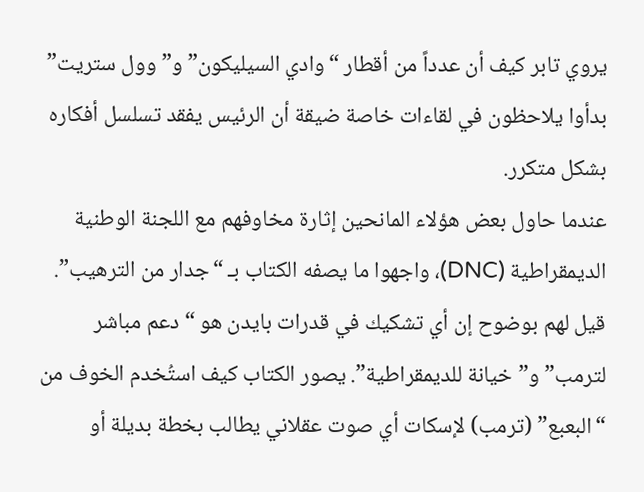يروي تابر كيف أن عدداً من أقطار “وادي السيليكون” و”وول ستريت” بدأوا يلاحظون في لقاءات خاصة ضيقة أن الرئيس يفقد تسلسل أفكاره بشكل متكرر.
عندما حاول بعض هؤلاء المانحين إثارة مخاوفهم مع اللجنة الوطنية الديمقراطية (DNC)، واجهوا ما يصفه الكتاب بـ “جدار من الترهيب”. قيل لهم بوضوح إن أي تشكيك في قدرات بايدن هو “دعم مباشر لترمب” و”خيانة للديمقراطية”. يصور الكتاب كيف استُخدم الخوف من “البعبع” (ترمب) لإسكات أي صوت عقلاني يطالب بخطة بديلة أو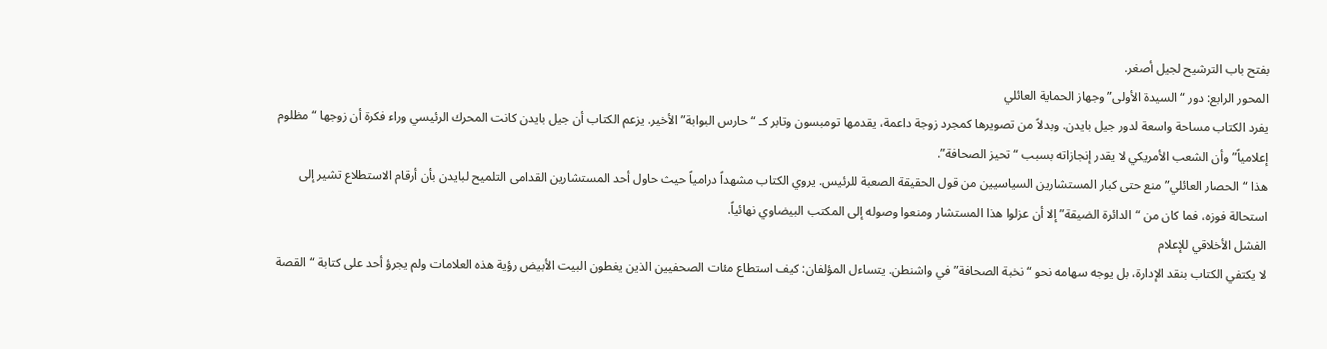بفتح باب الترشيح لجيل أصغر.
المحور الرابع: دور “السيدة الأولى” وجهاز الحماية العائلي
يفرد الكتاب مساحة واسعة لدور جيل بايدن. وبدلاً من تصويرها كمجرد زوجة داعمة، يقدمها تومبسون وتابر كـ “حارس البوابة” الأخير. يزعم الكتاب أن جيل بايدن كانت المحرك الرئيسي وراء فكرة أن زوجها “مظلوم إعلامياً” وأن الشعب الأمريكي لا يقدر إنجازاته بسبب “تحيز الصحافة”.
هذا “الحصار العائلي” منع حتى كبار المستشارين السياسيين من قول الحقيقة الصعبة للرئيس. يروي الكتاب مشهداً درامياً حيث حاول أحد المستشارين القدامى التلميح لبايدن بأن أرقام الاستطلاع تشير إلى استحالة فوزه، فما كان من “الدائرة الضيقة” إلا أن عزلوا هذا المستشار ومنعوا وصوله إلى المكتب البيضاوي نهائياً.
الفشل الأخلاقي للإعلام
لا يكتفي الكتاب بنقد الإدارة، بل يوجه سهامه نحو “نخبة الصحافة” في واشنطن. يتساءل المؤلفان: كيف استطاع مئات الصحفيين الذين يغطون البيت الأبيض رؤية هذه العلامات ولم يجرؤ أحد على كتابة “القصة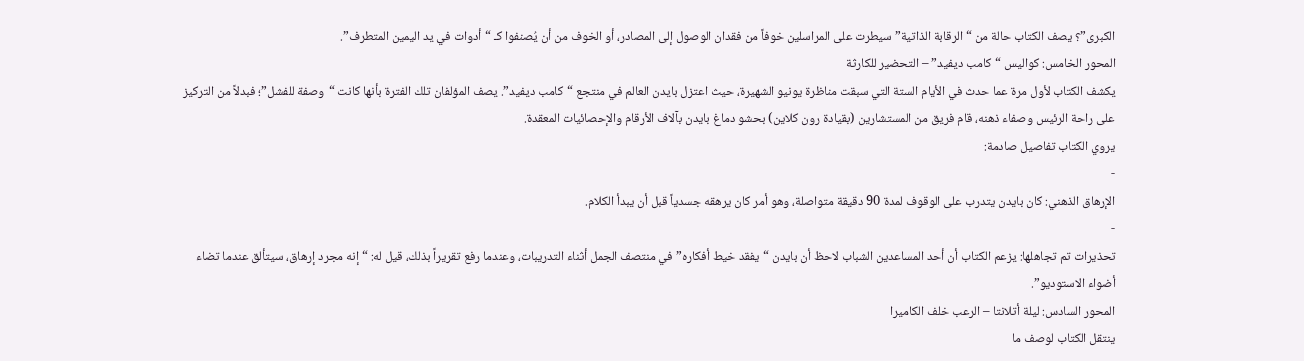الكبرى”؟ يصف الكتاب حالة من “الرقابة الذاتية” سيطرت على المراسلين خوفاً من فقدان الوصول إلى المصادر، أو الخوف من أن يُصنفوا كـ “أدوات في يد اليمين المتطرف”.
المحور الخامس: كواليس “كامب ديفيد” – التحضير للكارثة
يكشف الكتاب لأول مرة عما حدث في الأيام الستة التي سبقت مناظرة يونيو الشهيرة، حيث اعتزل بايدن العالم في منتجع “كامب ديفيد”. يصف المؤلفان تلك الفترة بأنها كانت “وصفة للفشل”؛ فبدلاً من التركيز على راحة الرئيس وصفاء ذهنه، قام فريق من المستشارين (بقيادة رون كلاين) بحشو دماغ بايدن بآلاف الأرقام والإحصائيات المعقدة.
يروي الكتاب تفاصيل صادمة:
-
الإرهاق الذهني: كان بايدن يتدرب على الوقوف لمدة 90 دقيقة متواصلة، وهو أمر كان يرهقه جسدياً قبل أن يبدأ الكلام.
-
تحذيرات تم تجاهلها: يزعم الكتاب أن أحد المساعدين الشباب لاحظ أن بايدن “يفقد خيط أفكاره” في منتصف الجمل أثناء التدريبات، وعندما رفع تقريراً بذلك، قيل له: “إنه مجرد إرهاق، سيتألق عندما تضاء أضواء الاستوديو”.
المحور السادس: ليلة أتلانتا – الرعب خلف الكاميرا
ينتقل الكتاب لوصف ما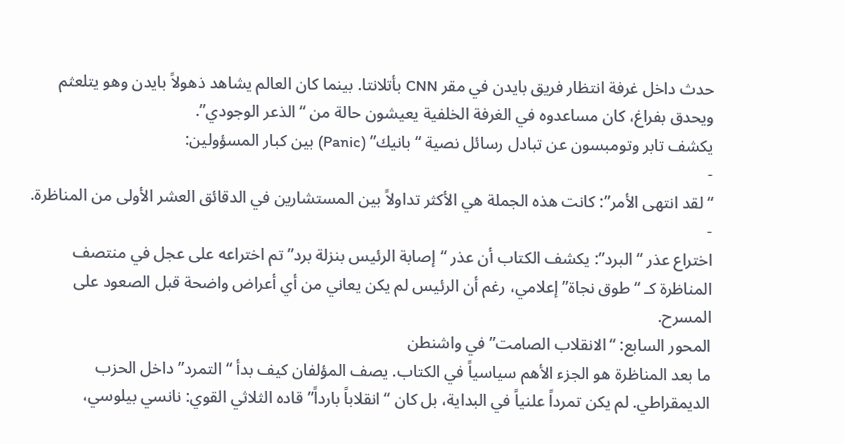حدث داخل غرفة انتظار فريق بايدن في مقر CNN بأتلانتا. بينما كان العالم يشاهد ذهولاً بايدن وهو يتلعثم ويحدق بفراغ، كان مساعدوه في الغرفة الخلفية يعيشون حالة من “الذعر الوجودي”.
يكشف تابر وتومبسون عن تبادل رسائل نصية “بانيك” (Panic) بين كبار المسؤولين:
-
“لقد انتهى الأمر”: كانت هذه الجملة هي الأكثر تداولاً بين المستشارين في الدقائق العشر الأولى من المناظرة.
-
اختراع عذر “البرد”: يكشف الكتاب أن عذر “إصابة الرئيس بنزلة برد” تم اختراعه على عجل في منتصف المناظرة كـ “طوق نجاة” إعلامي، رغم أن الرئيس لم يكن يعاني من أي أعراض واضحة قبل الصعود على المسرح.
المحور السابع: “الانقلاب الصامت” في واشنطن
ما بعد المناظرة هو الجزء الأهم سياسياً في الكتاب. يصف المؤلفان كيف بدأ “التمرد” داخل الحزب الديمقراطي. لم يكن تمرداً علنياً في البداية، بل كان “انقلاباً بارداً” قاده الثلاثي القوي: نانسي بيلوسي،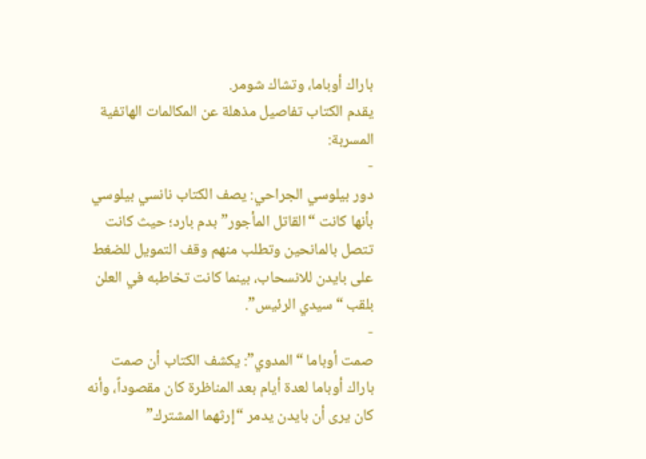باراك أوباما، وتشاك شومر.
يقدم الكتاب تفاصيل مذهلة عن المكالمات الهاتفية المسربة:
-
دور بيلوسي الجراحي: يصف الكتاب نانسي بيلوسي بأنها كانت “القاتل المأجور” بدم بارد؛ حيث كانت تتصل بالمانحين وتطلب منهم وقف التمويل للضغط على بايدن للانسحاب، بينما كانت تخاطبه في العلن بلقب “سيدي الرئيس”.
-
صمت أوباما “المدوي”: يكشف الكتاب أن صمت باراك أوباما لعدة أيام بعد المناظرة كان مقصوداً، وأنه كان يرى أن بايدن يدمر “إرثهما المشترك”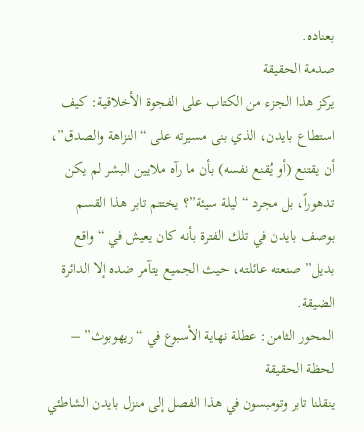بعناده.
صدمة الحقيقة
يركز هذا الجزء من الكتاب على الفجوة الأخلاقية: كيف استطاع بايدن، الذي بنى مسيرته على “النزاهة والصدق”، أن يقتنع (أو يُقنع نفسه) بأن ما رآه ملايين البشر لم يكن تدهوراً، بل مجرد “ليلة سيئة”؟ يختتم تابر هذا القسم بوصف بايدن في تلك الفترة بأنه كان يعيش في “واقع بديل” صنعته عائلته، حيث الجميع يتآمر ضده إلا الدائرة الضيقة.
المحور الثامن: عطلة نهاية الأسبوع في “ريهوبوث” – لحظة الحقيقة
ينقلنا تابر وتومبسون في هذا الفصل إلى منزل بايدن الشاطئي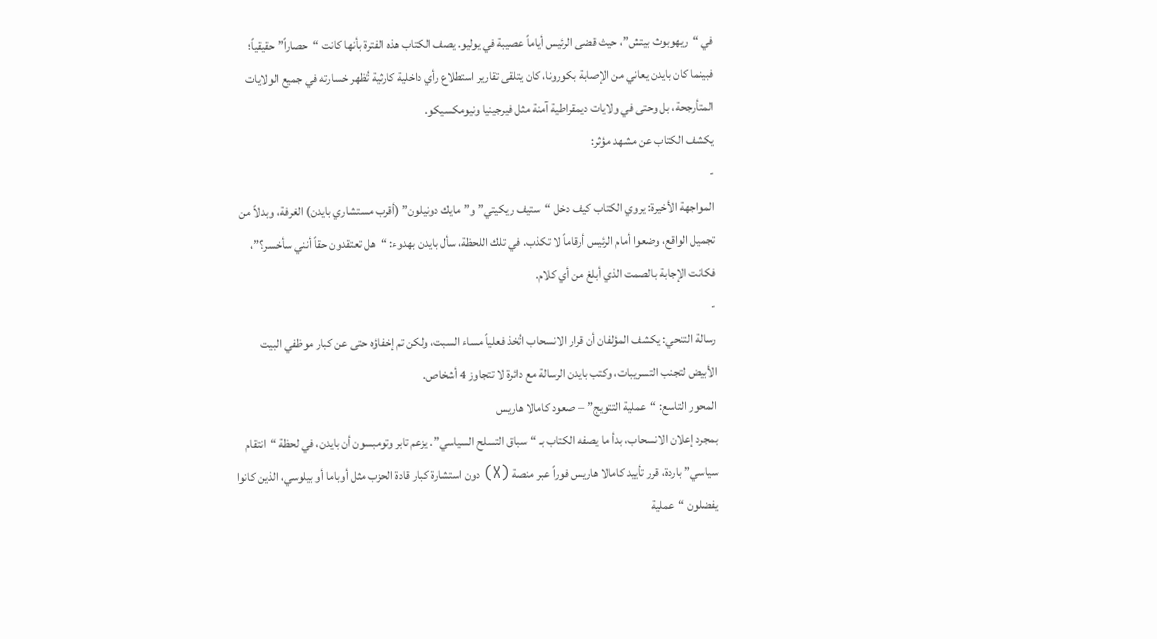في “ريهوبوث بيتش”، حيث قضى الرئيس أياماً عصيبة في يوليو. يصف الكتاب هذه الفترة بأنها كانت “حصاراً” حقيقياً؛ فبينما كان بايدن يعاني من الإصابة بكورونا، كان يتلقى تقارير استطلاع رأي داخلية كارثية تُظهر خسارته في جميع الولايات المتأرجحة، بل وحتى في ولايات ديمقراطية آمنة مثل فيرجينيا ونيومكسيكو.
يكشف الكتاب عن مشهد مؤثر:
-
المواجهة الأخيرة: يروي الكتاب كيف دخل “ستيف ريكيتي” و”مايك دونيلون” (أقرب مستشاري بايدن) الغرفة، وبدلاً من تجميل الواقع، وضعوا أمام الرئيس أرقاماً لا تكذب. في تلك اللحظة، سأل بايدن بهدوء: “هل تعتقدون حقاً أنني سأخسر؟”، فكانت الإجابة بالصمت الذي أبلغ من أي كلام.
-
رسالة التنحي: يكشف المؤلفان أن قرار الانسحاب اتُخذ فعلياً مساء السبت، ولكن تم إخفاؤه حتى عن كبار موظفي البيت الأبيض لتجنب التسريبات، وكتب بايدن الرسالة مع دائرة لا تتجاوز 4 أشخاص.
المحور التاسع: “عملية التتويج” – صعود كامالا هاريس
بمجرد إعلان الانسحاب، بدأ ما يصفه الكتاب بـ “سباق التسلح السياسي”. يزعم تابر وتومبسون أن بايدن، في لحظة “انتقام سياسي” باردة، قرر تأييد كامالا هاريس فوراً عبر منصة (X) دون استشارة كبار قادة الحزب مثل أوباما أو بيلوسي، الذين كانوا يفضلون “عملية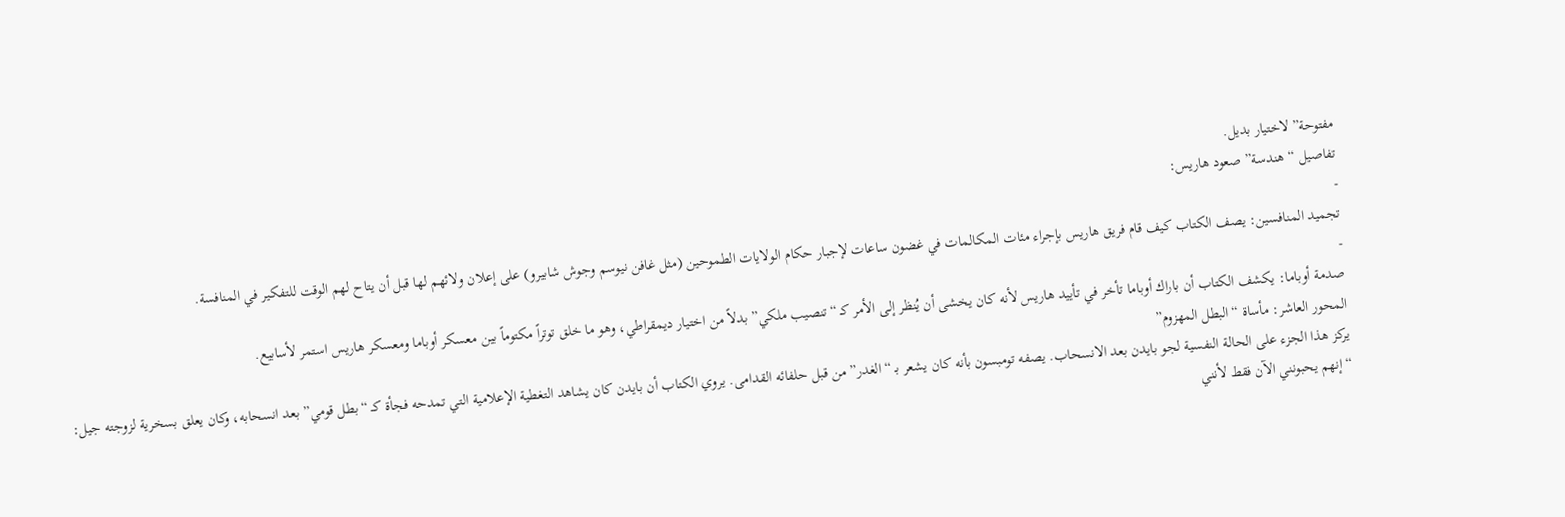مفتوحة” لاختيار بديل.
تفاصيل “هندسة” صعود هاريس:
-
تجميد المنافسين: يصف الكتاب كيف قام فريق هاريس بإجراء مئات المكالمات في غضون ساعات لإجبار حكام الولايات الطموحين (مثل غافن نيوسم وجوش شابيرو) على إعلان ولائهم لها قبل أن يتاح لهم الوقت للتفكير في المنافسة.
-
صدمة أوباما: يكشف الكتاب أن باراك أوباما تأخر في تأييد هاريس لأنه كان يخشى أن يُنظر إلى الأمر كـ “تنصيب ملكي” بدلاً من اختيار ديمقراطي، وهو ما خلق توتراً مكتوماً بين معسكر أوباما ومعسكر هاريس استمر لأسابيع.
المحور العاشر: مأساة “البطل المهزوم”
يركز هذا الجزء على الحالة النفسية لجو بايدن بعد الانسحاب. يصفه تومبسون بأنه كان يشعر بـ “الغدر” من قبل حلفائه القدامى. يروي الكتاب أن بايدن كان يشاهد التغطية الإعلامية التي تمدحه فجأة كـ “بطل قومي” بعد انسحابه، وكان يعلق بسخرية لزوجته جيل: “إنهم يحبونني الآن فقط لأنني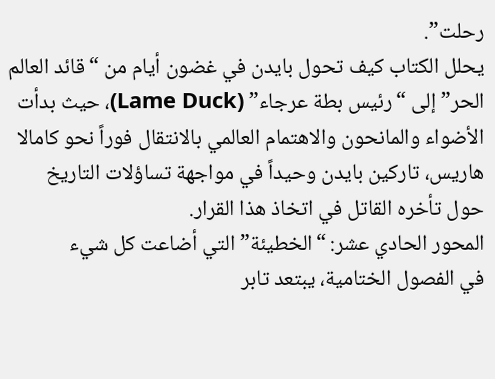رحلت”.
يحلل الكتاب كيف تحول بايدن في غضون أيام من “قائد العالم الحر” إلى “رئيس بطة عرجاء” (Lame Duck)، حيث بدأت الأضواء والمانحون والاهتمام العالمي بالانتقال فوراً نحو كامالا هاريس، تاركين بايدن وحيداً في مواجهة تساؤلات التاريخ حول تأخره القاتل في اتخاذ هذا القرار.
المحور الحادي عشر: “الخطيئة” التي أضاعت كل شيء
في الفصول الختامية، يبتعد تابر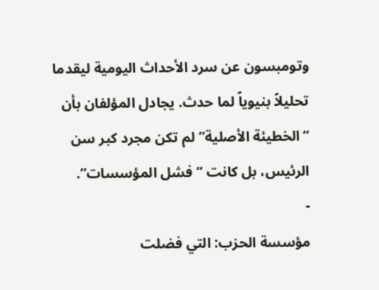وتومبسون عن سرد الأحداث اليومية ليقدما تحليلاً بنيوياً لما حدث. يجادل المؤلفان بأن “الخطيئة الأصلية” لم تكن مجرد كبر سن الرئيس، بل كانت “فشل المؤسسات”.
-
مؤسسة الحزب: التي فضلت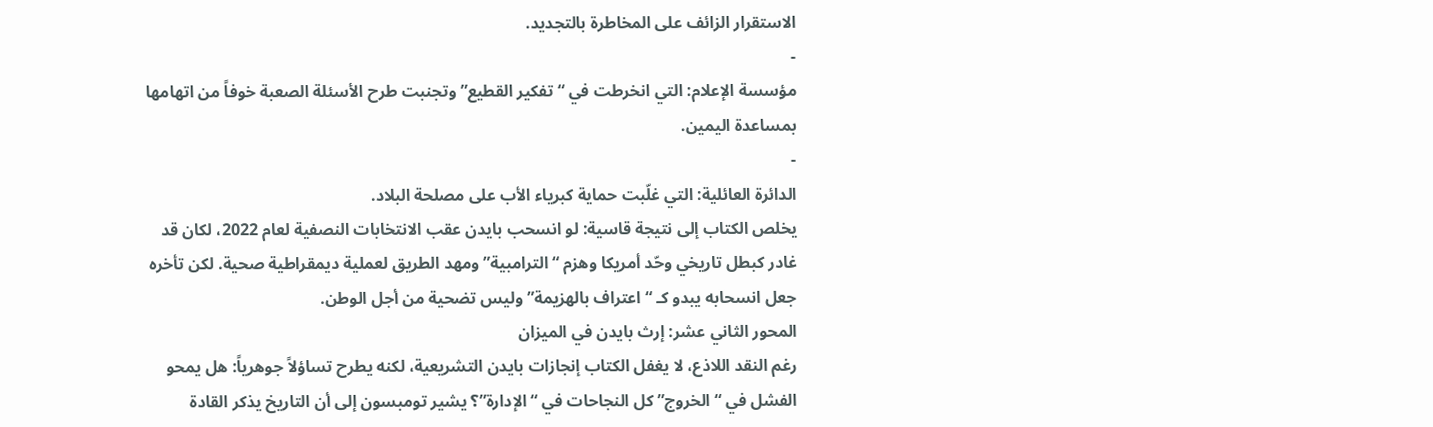الاستقرار الزائف على المخاطرة بالتجديد.
-
مؤسسة الإعلام: التي انخرطت في “تفكير القطيع” وتجنبت طرح الأسئلة الصعبة خوفاً من اتهامها بمساعدة اليمين.
-
الدائرة العائلية: التي غلّبت حماية كبرياء الأب على مصلحة البلاد.
يخلص الكتاب إلى نتيجة قاسية: لو انسحب بايدن عقب الانتخابات النصفية لعام 2022، لكان قد غادر كبطل تاريخي وحّد أمريكا وهزم “الترامبية” ومهد الطريق لعملية ديمقراطية صحية. لكن تأخره جعل انسحابه يبدو كـ “اعتراف بالهزيمة” وليس تضحية من أجل الوطن.
المحور الثاني عشر: إرث بايدن في الميزان
رغم النقد اللاذع، لا يغفل الكتاب إنجازات بايدن التشريعية، لكنه يطرح تساؤلاً جوهرياً: هل يمحو الفشل في “الخروج” كل النجاحات في “الإدارة”؟ يشير تومبسون إلى أن التاريخ يذكر القادة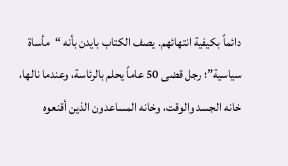دائماً بكيفية انتهائهم. يصف الكتاب بايدن بأنه “مأساة سياسية”؛ رجل قضى 50 عاماً يحلم بالرئاسة، وعندما نالها، خانه الجسد والوقت، وخانه المساعدون الذين أقنعوه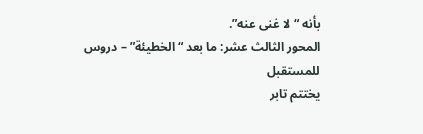بأنه “لا غنى عنه”.
المحور الثالث عشر: ما بعد “الخطيئة” – دروس للمستقبل
يختتم تابر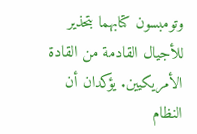وتومبسون كتابهما بتحذير للأجيال القادمة من القادة الأمريكيين. يؤكدان أن النظام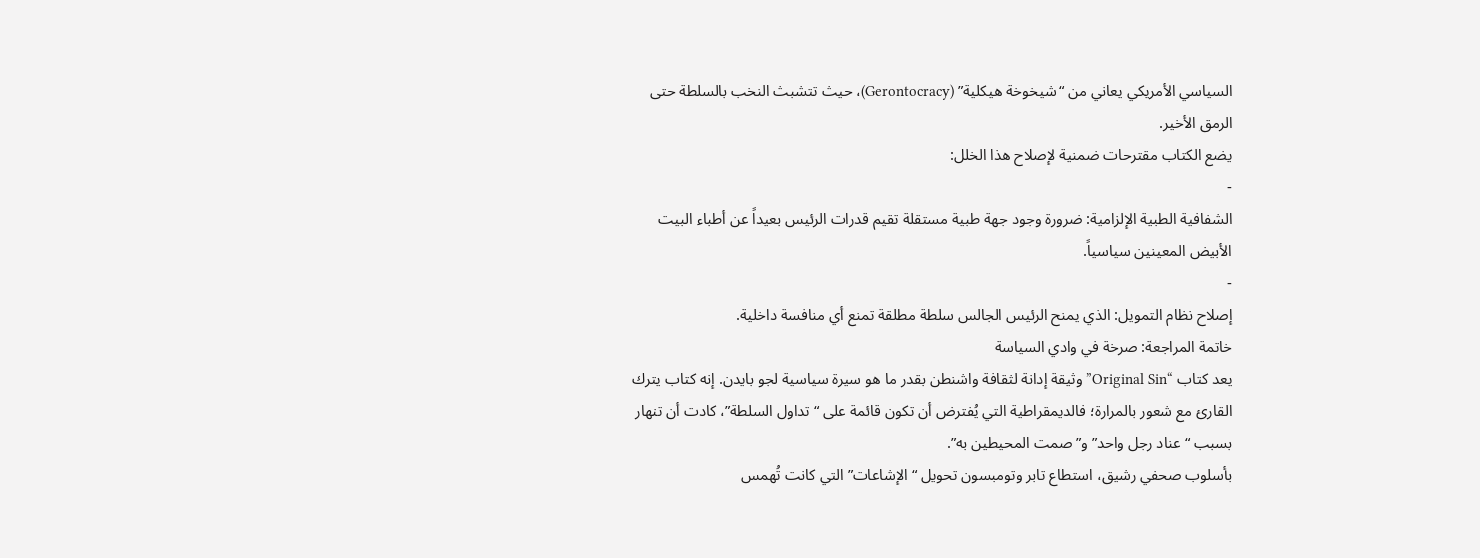السياسي الأمريكي يعاني من “شيخوخة هيكلية” (Gerontocracy)، حيث تتشبث النخب بالسلطة حتى الرمق الأخير.
يضع الكتاب مقترحات ضمنية لإصلاح هذا الخلل:
-
الشفافية الطبية الإلزامية: ضرورة وجود جهة طبية مستقلة تقيم قدرات الرئيس بعيداً عن أطباء البيت الأبيض المعينين سياسياً.
-
إصلاح نظام التمويل: الذي يمنح الرئيس الجالس سلطة مطلقة تمنع أي منافسة داخلية.
خاتمة المراجعة: صرخة في وادي السياسة
يعد كتاب “Original Sin” وثيقة إدانة لثقافة واشنطن بقدر ما هو سيرة سياسية لجو بايدن. إنه كتاب يترك القارئ مع شعور بالمرارة؛ فالديمقراطية التي يُفترض أن تكون قائمة على “تداول السلطة”، كادت أن تنهار بسبب “عناد رجل واحد” و”صمت المحيطين به”.
بأسلوب صحفي رشيق، استطاع تابر وتومبسون تحويل “الإشاعات” التي كانت تُهمس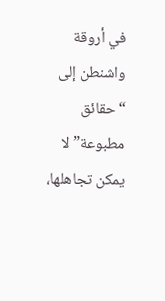في أروقة واشنطن إلى “حقائق مطبوعة” لا يمكن تجاهلها،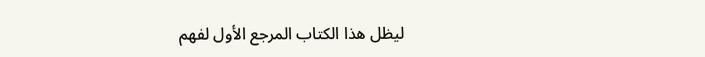ليظل هذا الكتاب المرجع الأول لفهم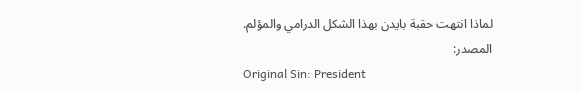لماذا انتهت حقبة بايدن بهذا الشكل الدرامي والمؤلم.
المصدر:
Original Sin: President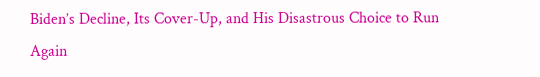Biden’s Decline, Its Cover-Up, and His Disastrous Choice to Run Again